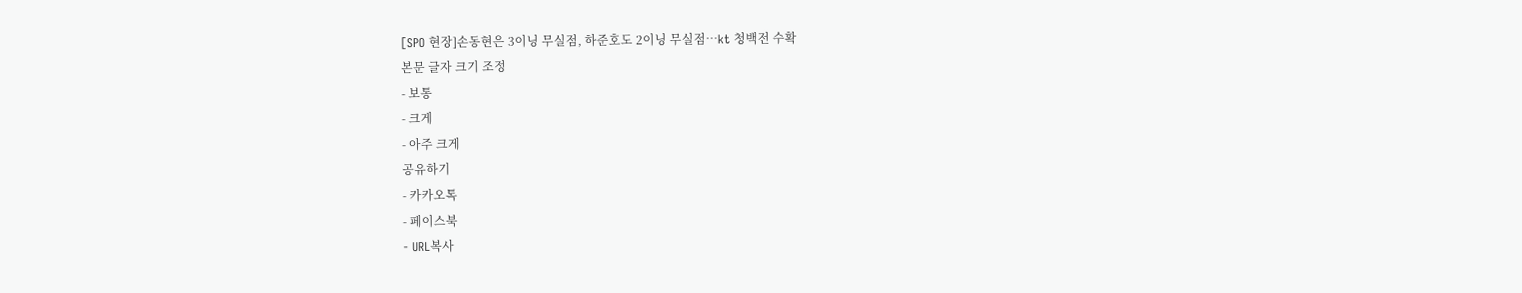[SPO 현장]손동현은 3이닝 무실점, 하준호도 2이닝 무실점…kt 청백전 수확
본문 글자 크기 조정
- 보통
- 크게
- 아주 크게
공유하기
- 카카오톡
- 페이스북
- URL복사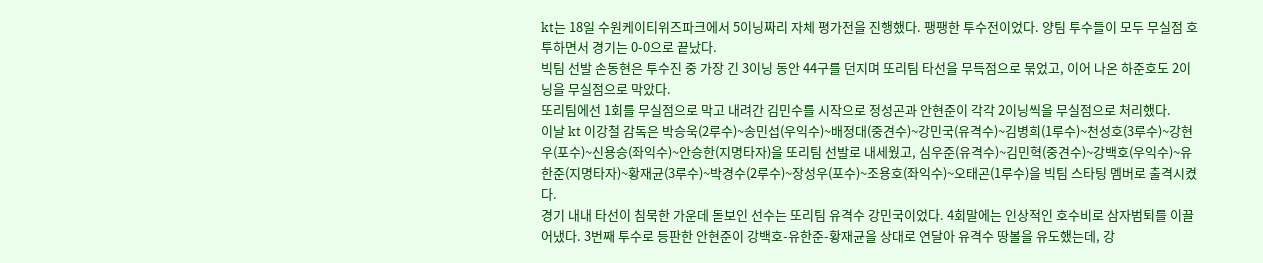kt는 18일 수원케이티위즈파크에서 5이닝짜리 자체 평가전을 진행했다. 팽팽한 투수전이었다. 양팀 투수들이 모두 무실점 호투하면서 경기는 0-0으로 끝났다.
빅팀 선발 손동현은 투수진 중 가장 긴 3이닝 동안 44구를 던지며 또리팀 타선을 무득점으로 묶었고, 이어 나온 하준호도 2이닝을 무실점으로 막았다.
또리팀에선 1회를 무실점으로 막고 내려간 김민수를 시작으로 정성곤과 안현준이 각각 2이닝씩을 무실점으로 처리했다.
이날 kt 이강철 감독은 박승욱(2루수)~송민섭(우익수)~배정대(중견수)~강민국(유격수)~김병희(1루수)~천성호(3루수)~강현우(포수)~신용승(좌익수)~안승한(지명타자)을 또리팀 선발로 내세웠고, 심우준(유격수)~김민혁(중견수)~강백호(우익수)~유한준(지명타자)~황재균(3루수)~박경수(2루수)~장성우(포수)~조용호(좌익수)~오태곤(1루수)을 빅팀 스타팅 멤버로 출격시켰다.
경기 내내 타선이 침묵한 가운데 돋보인 선수는 또리팀 유격수 강민국이었다. 4회말에는 인상적인 호수비로 삼자범퇴를 이끌어냈다. 3번째 투수로 등판한 안현준이 강백호-유한준-황재균을 상대로 연달아 유격수 땅볼을 유도했는데, 강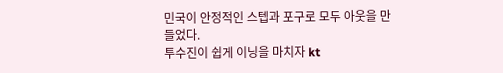민국이 안정적인 스텝과 포구로 모두 아웃을 만들었다.
투수진이 쉽게 이닝을 마치자 kt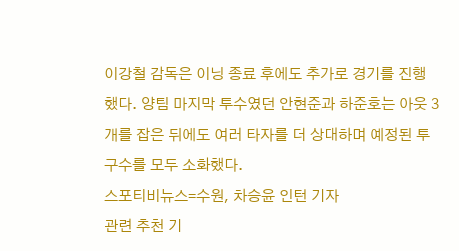이강철 감독은 이닝 종료 후에도 추가로 경기를 진행했다. 양팀 마지막 투수였던 안현준과 하준호는 아웃 3개를 잡은 뒤에도 여러 타자를 더 상대하며 예정된 투구수를 모두 소화했다.
스포티비뉴스=수원, 차승윤 인턴 기자
관련 추천 기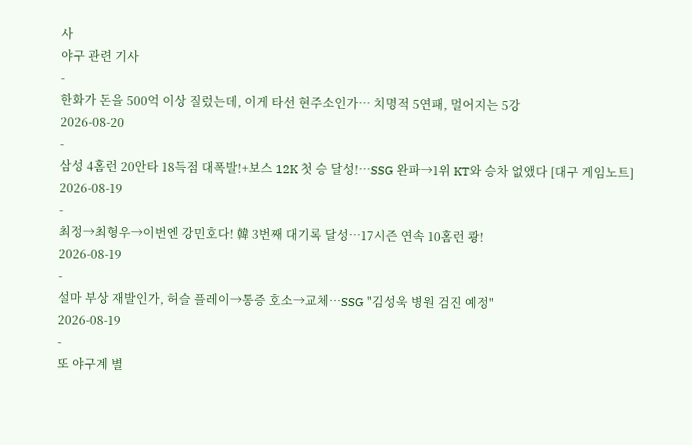사
야구 관련 기사
-
한화가 돈을 500억 이상 질렀는데, 이게 타선 현주소인가… 치명적 5연패, 멀어지는 5강
2026-08-20
-
삼성 4홈런 20안타 18득점 대폭발!+보스 12K 첫 승 달성!…SSG 완파→1위 KT와 승차 없앴다 [대구 게임노트]
2026-08-19
-
최정→최형우→이번엔 강민호다! 韓 3번째 대기록 달성…17시즌 연속 10홈런 쾅!
2026-08-19
-
설마 부상 재발인가, 허슬 플레이→통증 호소→교체…SSG "김성욱 병원 검진 예정"
2026-08-19
-
또 야구계 별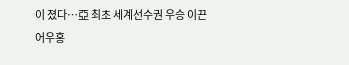이 졌다…亞 최초 세계선수권 우승 이끈 어우홍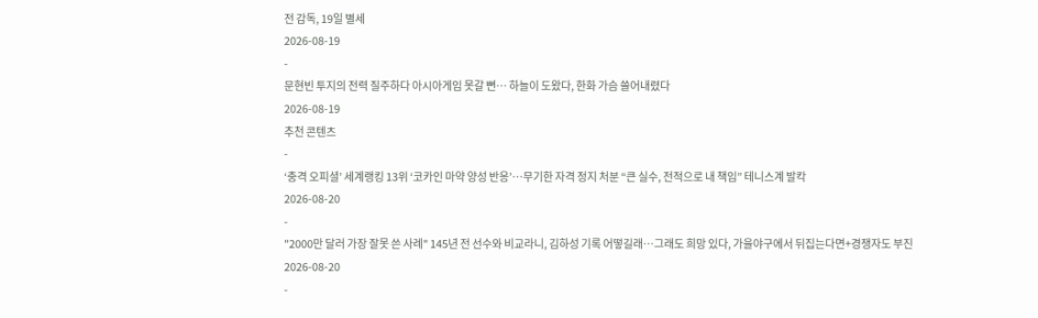전 감독, 19일 별세
2026-08-19
-
문현빈 투지의 전력 질주하다 아시아게임 못갈 뻔… 하늘이 도왔다, 한화 가슴 쓸어내렸다
2026-08-19
추천 콘텐츠
-
‘충격 오피셜’ 세계랭킹 13위 ‘코카인 마약 양성 반응’…무기한 자격 정지 처분 “큰 실수, 전적으로 내 책임” 테니스계 발칵
2026-08-20
-
"2000만 달러 가장 잘못 쓴 사례" 145년 전 선수와 비교라니, 김하성 기록 어떻길래…그래도 희망 있다, 가을야구에서 뒤집는다면+경쟁자도 부진
2026-08-20
-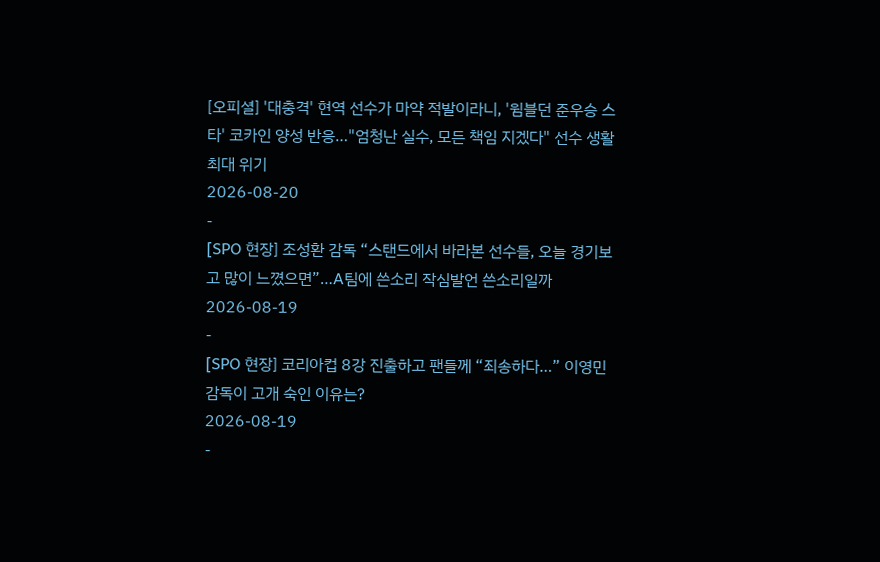[오피셜] '대충격' 현역 선수가 마약 적발이라니, '윔블던 준우승 스타' 코카인 양성 반응…"엄청난 실수, 모든 책임 지겠다" 선수 생활 최대 위기
2026-08-20
-
[SPO 현장] 조성환 감독 “스탠드에서 바라본 선수들, 오늘 경기보고 많이 느꼈으면”…A팀에 쓴소리 작심발언 쓴소리일까
2026-08-19
-
[SPO 현장] 코리아컵 8강 진출하고 팬들께 “죄송하다…” 이영민 감독이 고개 숙인 이유는?
2026-08-19
-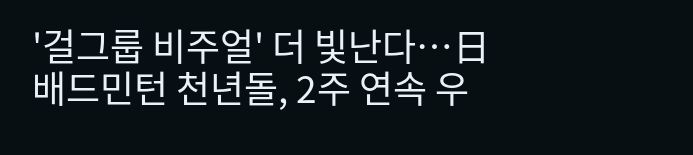'걸그룹 비주얼' 더 빛난다…日 배드민턴 천년돌, 2주 연속 우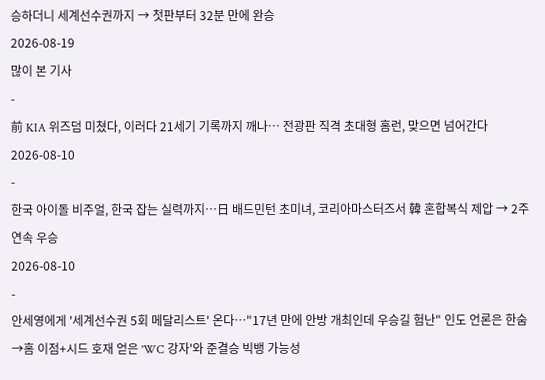승하더니 세계선수권까지 → 첫판부터 32분 만에 완승
2026-08-19
많이 본 기사
-
前 KIA 위즈덤 미쳤다, 이러다 21세기 기록까지 깨나… 전광판 직격 초대형 홈런, 맞으면 넘어간다
2026-08-10
-
한국 아이돌 비주얼, 한국 잡는 실력까지…日 배드민턴 초미녀, 코리아마스터즈서 韓 혼합복식 제압 → 2주 연속 우승
2026-08-10
-
안세영에게 '세계선수권 5회 메달리스트' 온다…"17년 만에 안방 개최인데 우승길 험난" 인도 언론은 한숨→홈 이점+시드 호재 얻은 'WC 강자'와 준결승 빅뱅 가능성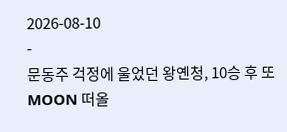2026-08-10
-
문동주 걱정에 울었던 왕옌청, 10승 후 또 MOON 떠올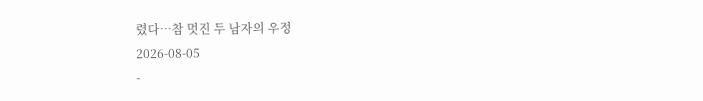렸다…참 멋진 두 남자의 우정
2026-08-05
-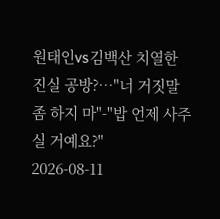원태인vs김백산 치열한 진실 공방?…"너 거짓말 좀 하지 마"-"밥 언제 사주실 거예요?"
2026-08-11